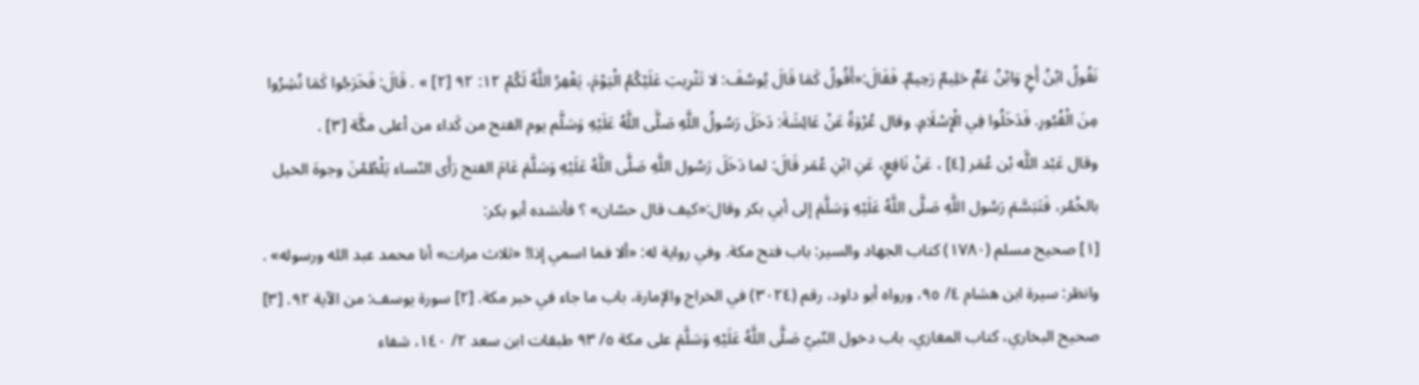نَقُولُ ابْنُ أَخٍ وَابْنُ عَمٍّ حَلِيمٌ رَحِيمٌ. فَقَالَ:«أَقُولُ كَمَا قَالَ يُوسُفَ: لا تَثْرِيبَ عَلَيْكُمُ الْيَوْمَ، يَغْفِرُ اللَّهُ لَكُمْ ١٢: ٩٢ [٢] » . قَالَ: فَخَرَجُوا كَمَا نُشِرُوا مِنَ الْقُبُورِ. فَدَخَلُوا فِي الْإِسْلَامِ. وقال عُرْوَةُ عَنْ عَائِشَةَ: دَخَلَ رَسُولُ اللَّهِ صَلَّى اللَّهُ عَلَيْهِ وَسَلَّم يوم الفتح من كَداء من أعلى مكَّة [٣] .
وقال عَبْد اللَّه بْن عُمَر [٤] ، عَنْ نَافِعٍ، عَنِ ابْنِ عُمَر قَالَ: لما دَخَلَ رَسُول اللَّهِ صَلَّى اللَّهُ عَلَيْهِ وَسَلَّمَ عَامَ الفتح رَأَى النّساء يَلْطُمْنَ وجوهَ الخيل بالخُمُر، فَتَبَسَّمَ رَسُول اللَّهِ صَلَّى اللَّهُ عَلَيْهِ وَسَلَّمَ إلى أبي بكر وقال:«كيف قال حسّان» ؟ فأنشده أبو بكر:
[١] صحيح مسلم (١٧٨٠) كتاب الجهاد والسير: باب فتح مكة. وفي رواية له: «ألا فما اسمي إذا! «ثلاث مرات» أنا محمد عبد الله ورسوله» . وانظر: سيرة ابن هشام ٤/ ٩٥، ورواه أبو داود، رقم (٣٠٢٤) في الخراج والإمارة، باب ما جاء في خبر مكة. [٢] سورة يوسف: من الآية ٩٢. [٣] صحيح البخاري، كتاب المغازي، باب دخول النّبيّ صَلَّى اللَّهُ عَلَيْهِ وَسَلَّمَ على مكة ٥/ ٩٣ طبقات ابن سعد ٢/ ١٤٠، شفاء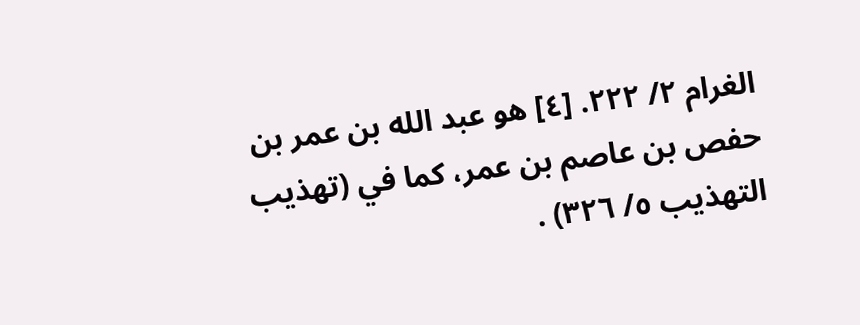الغرام ٢/ ٢٢٢. [٤] هو عبد الله بن عمر بن حفص بن عاصم بن عمر، كما في (تهذيب التهذيب ٥/ ٣٢٦) .